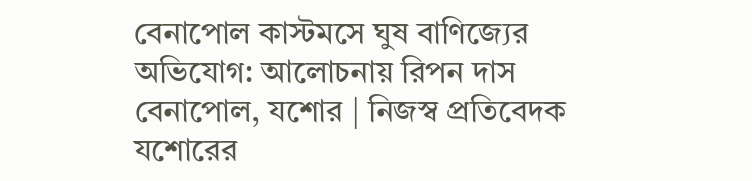বেনাপোল কাস্টমসে ঘুষ বাণিজ্যের অভিযোগ: আলোচনায় রিপন দাস
বেনাপোল, যশোর | নিজস্ব প্রতিবেদক
যশোরের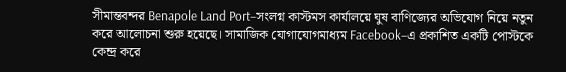সীমান্তবন্দর Benapole Land Port–সংলগ্ন কাস্টমস কার্যালয়ে ঘুষ বাণিজ্যের অভিযোগ নিয়ে নতুন করে আলোচনা শুরু হয়েছে। সামাজিক যোগাযোগমাধ্যম Facebook–এ প্রকাশিত একটি পোস্টকে কেন্দ্র করে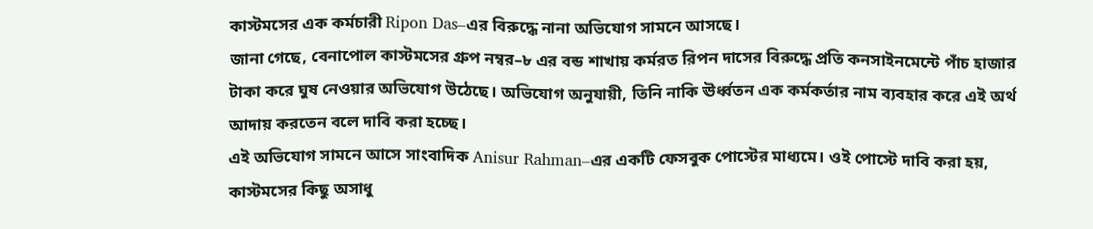কাস্টমসের এক কর্মচারী Ripon Das–এর বিরুদ্ধে নানা অভিযোগ সামনে আসছে।
জানা গেছে, বেনাপোল কাস্টমসের গ্রুপ নম্বর–৮ এর বন্ড শাখায় কর্মরত রিপন দাসের বিরুদ্ধে প্রতি কনসাইনমেন্টে পাঁচ হাজার টাকা করে ঘুষ নেওয়ার অভিযোগ উঠেছে। অভিযোগ অনুযায়ী, তিনি নাকি ঊর্ধ্বতন এক কর্মকর্তার নাম ব্যবহার করে এই অর্থ আদায় করতেন বলে দাবি করা হচ্ছে।
এই অভিযোগ সামনে আসে সাংবাদিক Anisur Rahman–এর একটি ফেসবুক পোস্টের মাধ্যমে। ওই পোস্টে দাবি করা হয়, কাস্টমসের কিছু অসাধু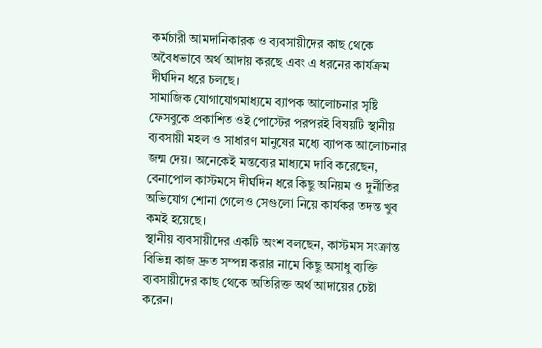কর্মচারী আমদানিকারক ও ব্যবসায়ীদের কাছ থেকে অবৈধভাবে অর্থ আদায় করছে এবং এ ধরনের কার্যক্রম দীর্ঘদিন ধরে চলছে।
সামাজিক যোগাযোগমাধ্যমে ব্যাপক আলোচনার সৃষ্টি
ফেসবুকে প্রকাশিত ওই পোস্টের পরপরই বিষয়টি স্থানীয় ব্যবসায়ী মহল ও সাধারণ মানুষের মধ্যে ব্যাপক আলোচনার জন্ম দেয়। অনেকেই মন্তব্যের মাধ্যমে দাবি করেছেন, বেনাপোল কাস্টমসে দীর্ঘদিন ধরে কিছু অনিয়ম ও দুর্নীতির অভিযোগ শোনা গেলেও সেগুলো নিয়ে কার্যকর তদন্ত খুব কমই হয়েছে।
স্থানীয় ব্যবসায়ীদের একটি অংশ বলছেন, কাস্টমস সংক্রান্ত বিভিন্ন কাজ দ্রুত সম্পন্ন করার নামে কিছু অসাধু ব্যক্তি ব্যবসায়ীদের কাছ থেকে অতিরিক্ত অর্থ আদায়ের চেষ্টা করেন।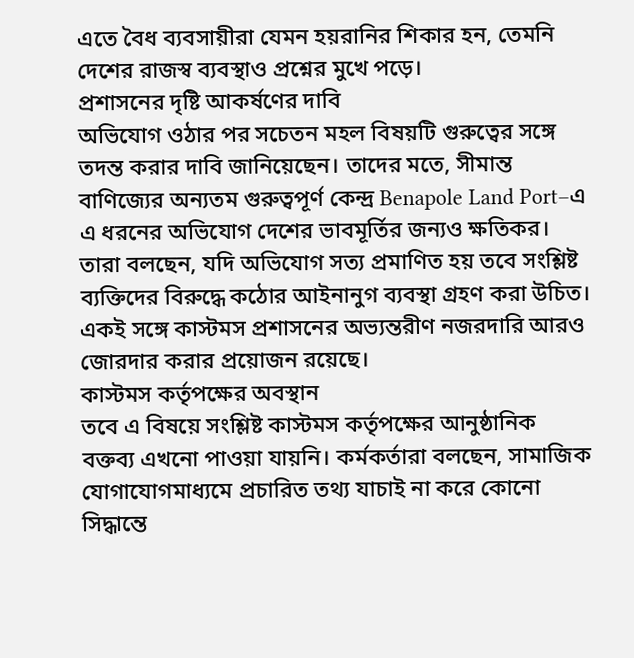এতে বৈধ ব্যবসায়ীরা যেমন হয়রানির শিকার হন, তেমনি দেশের রাজস্ব ব্যবস্থাও প্রশ্নের মুখে পড়ে।
প্রশাসনের দৃষ্টি আকর্ষণের দাবি
অভিযোগ ওঠার পর সচেতন মহল বিষয়টি গুরুত্বের সঙ্গে তদন্ত করার দাবি জানিয়েছেন। তাদের মতে, সীমান্ত বাণিজ্যের অন্যতম গুরুত্বপূর্ণ কেন্দ্র Benapole Land Port–এ এ ধরনের অভিযোগ দেশের ভাবমূর্তির জন্যও ক্ষতিকর।
তারা বলছেন, যদি অভিযোগ সত্য প্রমাণিত হয় তবে সংশ্লিষ্ট ব্যক্তিদের বিরুদ্ধে কঠোর আইনানুগ ব্যবস্থা গ্রহণ করা উচিত। একই সঙ্গে কাস্টমস প্রশাসনের অভ্যন্তরীণ নজরদারি আরও জোরদার করার প্রয়োজন রয়েছে।
কাস্টমস কর্তৃপক্ষের অবস্থান
তবে এ বিষয়ে সংশ্লিষ্ট কাস্টমস কর্তৃপক্ষের আনুষ্ঠানিক বক্তব্য এখনো পাওয়া যায়নি। কর্মকর্তারা বলছেন, সামাজিক যোগাযোগমাধ্যমে প্রচারিত তথ্য যাচাই না করে কোনো সিদ্ধান্তে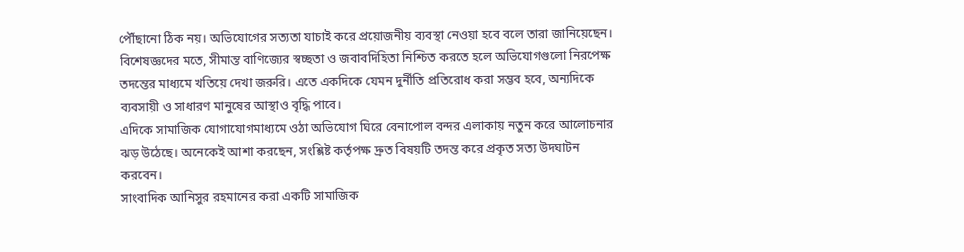পৌঁছানো ঠিক নয়। অভিযোগের সত্যতা যাচাই করে প্রয়োজনীয় ব্যবস্থা নেওয়া হবে বলে তারা জানিয়েছেন।
বিশেষজ্ঞদের মতে, সীমান্ত বাণিজ্যের স্বচ্ছতা ও জবাবদিহিতা নিশ্চিত করতে হলে অভিযোগগুলো নিরপেক্ষ তদন্তের মাধ্যমে খতিয়ে দেখা জরুরি। এতে একদিকে যেমন দুর্নীতি প্রতিরোধ করা সম্ভব হবে, অন্যদিকে ব্যবসায়ী ও সাধারণ মানুষের আস্থাও বৃদ্ধি পাবে।
এদিকে সামাজিক যোগাযোগমাধ্যমে ওঠা অভিযোগ ঘিরে বেনাপোল বন্দর এলাকায় নতুন করে আলোচনার ঝড় উঠেছে। অনেকেই আশা করছেন, সংশ্লিষ্ট কর্তৃপক্ষ দ্রুত বিষয়টি তদন্ত করে প্রকৃত সত্য উদঘাটন করবেন।
সাংবাদিক আনিসুর রহমানের করা একটি সামাজিক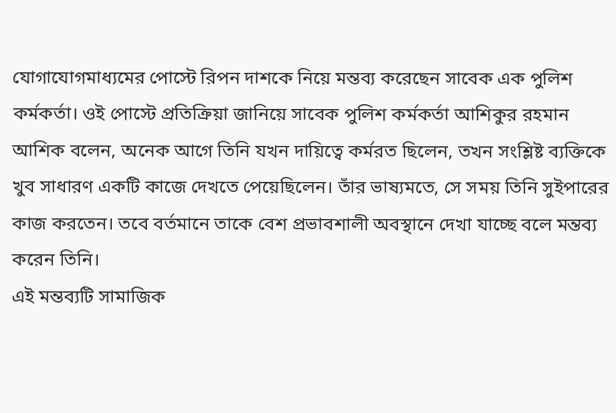যোগাযোগমাধ্যমের পোস্টে রিপন দাশকে নিয়ে মন্তব্য করেছেন সাবেক এক পুলিশ কর্মকর্তা। ওই পোস্টে প্রতিক্রিয়া জানিয়ে সাবেক পুলিশ কর্মকর্তা আশিকুর রহমান আশিক বলেন, অনেক আগে তিনি যখন দায়িত্বে কর্মরত ছিলেন, তখন সংশ্লিষ্ট ব্যক্তিকে খুব সাধারণ একটি কাজে দেখতে পেয়েছিলেন। তাঁর ভাষ্যমতে, সে সময় তিনি সুইপারের কাজ করতেন। তবে বর্তমানে তাকে বেশ প্রভাবশালী অবস্থানে দেখা যাচ্ছে বলে মন্তব্য করেন তিনি।
এই মন্তব্যটি সামাজিক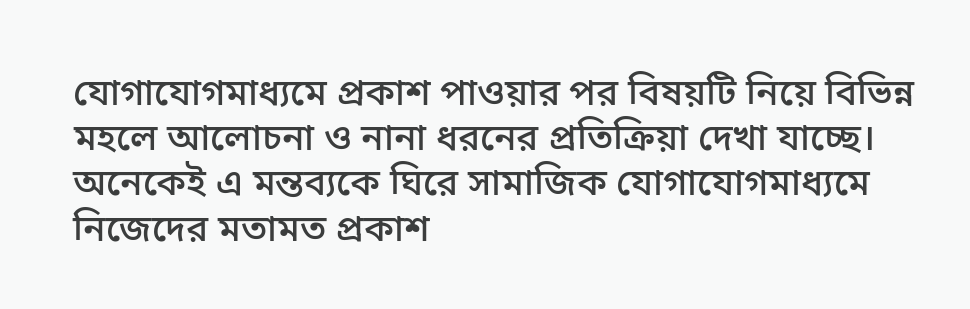যোগাযোগমাধ্যমে প্রকাশ পাওয়ার পর বিষয়টি নিয়ে বিভিন্ন মহলে আলোচনা ও নানা ধরনের প্রতিক্রিয়া দেখা যাচ্ছে। অনেকেই এ মন্তব্যকে ঘিরে সামাজিক যোগাযোগমাধ্যমে নিজেদের মতামত প্রকাশ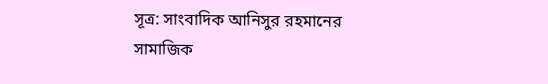সূত্র: সাংবাদিক আনিসুর রহমানের সামাজিক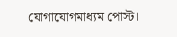যোগাযোগমাধ্যম পোস্ট।